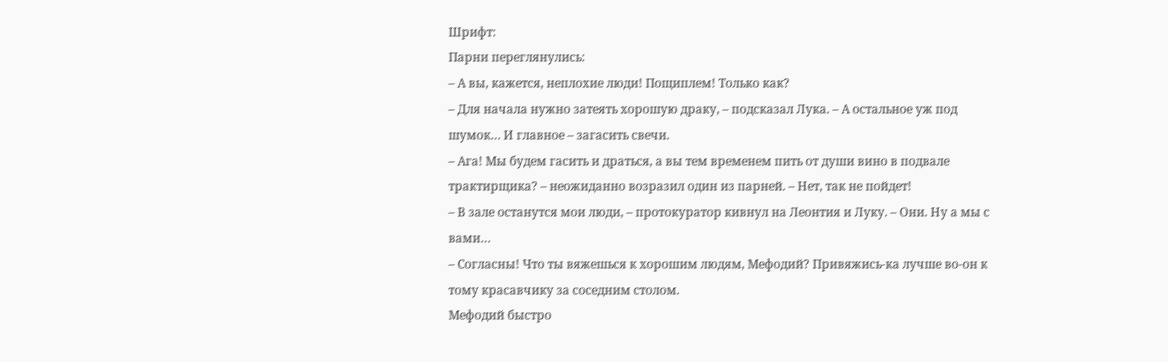Шрифт:
Парни переглянулись:
– А вы, кажется, неплохие люди! Пощиплем! Только как?
– Для начала нужно затеять хорошую драку, – подсказал Лука. – А остальное уж под шумок… И главное – загасить свечи.
– Ага! Мы будем гасить и драться, а вы тем временем пить от души вино в подвале трактирщика? – неожиданно возразил один из парней. – Нет, так не пойдет!
– В зале останутся мои люди, – протокуратор кивнул на Леонтия и Луку. – Они. Ну а мы с вами…
– Согласны! Что ты вяжешься к хорошим людям, Мефодий? Привяжись-ка лучше во-он к тому красавчику за соседним столом.
Мефодий быстро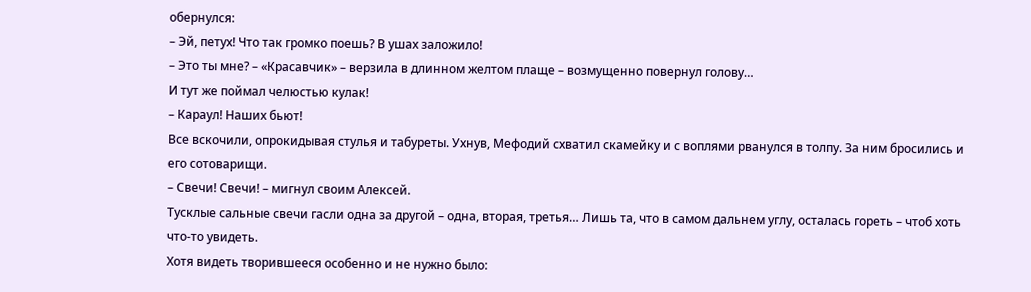обернулся:
– Эй, петух! Что так громко поешь? В ушах заложило!
– Это ты мне? – «Красавчик» – верзила в длинном желтом плаще – возмущенно повернул голову…
И тут же поймал челюстью кулак!
– Караул! Наших бьют!
Все вскочили, опрокидывая стулья и табуреты. Ухнув, Мефодий схватил скамейку и с воплями рванулся в толпу. За ним бросились и его сотоварищи.
– Свечи! Свечи! – мигнул своим Алексей.
Тусклые сальные свечи гасли одна за другой – одна, вторая, третья… Лишь та, что в самом дальнем углу, осталась гореть – чтоб хоть что-то увидеть.
Хотя видеть творившееся особенно и не нужно было: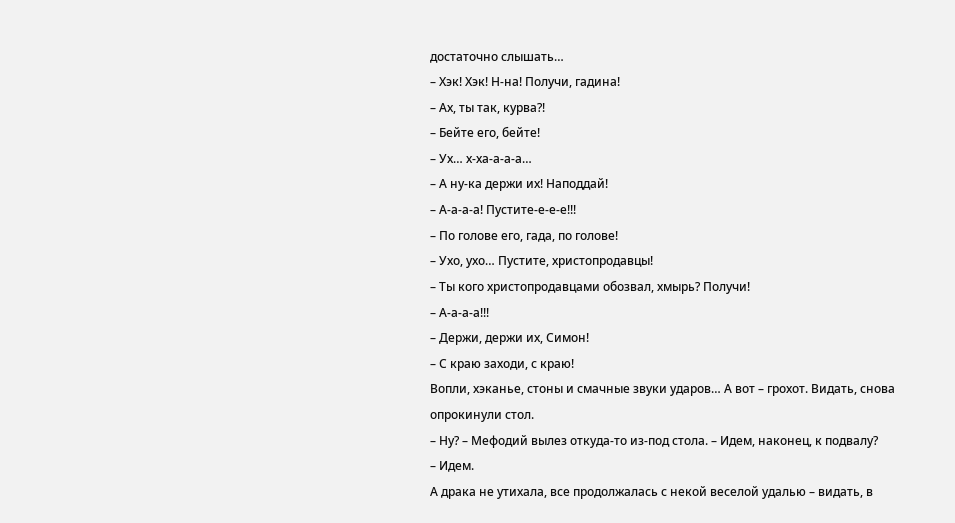достаточно слышать…
– Хэк! Хэк! Н-на! Получи, гадина!
– Ах, ты так, курва?!
– Бейте его, бейте!
– Ух… х-ха-а-а-а…
– А ну-ка держи их! Наподдай!
– А-а-а-а! Пустите-е-е-е!!!
– По голове его, гада, по голове!
– Ухо, ухо… Пустите, христопродавцы!
– Ты кого христопродавцами обозвал, хмырь? Получи!
– А-а-а-а!!!
– Держи, держи их, Симон!
– С краю заходи, с краю!
Вопли, хэканье, стоны и смачные звуки ударов… А вот – грохот. Видать, снова опрокинули стол.
– Ну? – Мефодий вылез откуда-то из-под стола. – Идем, наконец, к подвалу?
– Идем.
А драка не утихала, все продолжалась с некой веселой удалью – видать, в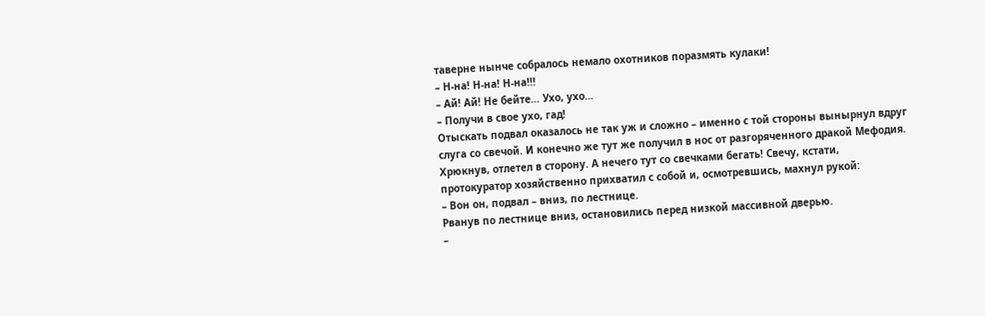таверне нынче собралось немало охотников поразмять кулаки!
– Н-на! Н-на! Н-на!!!
– Ай! Ай! Не бейте… Ухо, ухо…
– Получи в свое ухо, гад!
Отыскать подвал оказалось не так уж и сложно – именно с той стороны вынырнул вдруг слуга со свечой. И конечно же тут же получил в нос от разгоряченного дракой Мефодия. Хрюкнув, отлетел в сторону. А нечего тут со свечками бегать! Свечу, кстати, протокуратор хозяйственно прихватил с собой и, осмотревшись, махнул рукой:
– Вон он, подвал – вниз, по лестнице.
Рванув по лестнице вниз, остановились перед низкой массивной дверью.
–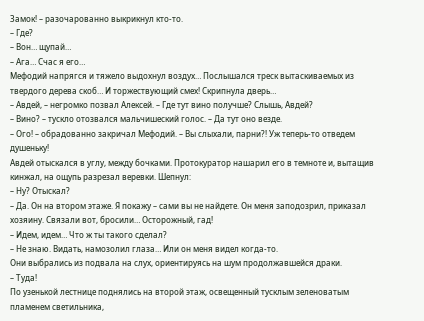Замок! – разочарованно выкрикнул кто-то.
– Где?
– Вон… щупай…
– Ага… Счас я его…
Мефодий напрягся и тяжело выдохнул воздух… Послышался треск вытаскиваемых из твердого дерева скоб… И торжествующий смех! Скрипнула дверь…
– Авдей, – негромко позвал Алексей. – Где тут вино получше? Слышь, Авдей?
– Вино? – тускло отозвался мальчишеский голос. – Да тут оно везде.
– Ого! – обрадованно закричал Мефодий. – Вы слыхали, парни?! Уж теперь-то отведем душеньку!
Авдей отыскался в углу, между бочками. Протокуратор нашарил его в темноте и, вытащив кинжал, на ощупь разрезал веревки. Шепнул:
– Ну? Отыскал?
– Да. Он на втором этаже. Я покажу – сами вы не найдете. Он меня заподозрил, приказал хозяину. Связали вот, бросили… Осторожный, гад!
– Идем, идем… Что ж ты такого сделал?
– Не знаю. Видать, намозолил глаза… Или он меня видел когда-то.
Они выбрались из подвала на слух, ориентируясь на шум продолжавшейся драки.
– Туда!
По узенькой лестнице поднялись на второй этаж, освещенный тусклым зеленоватым пламенем светильника,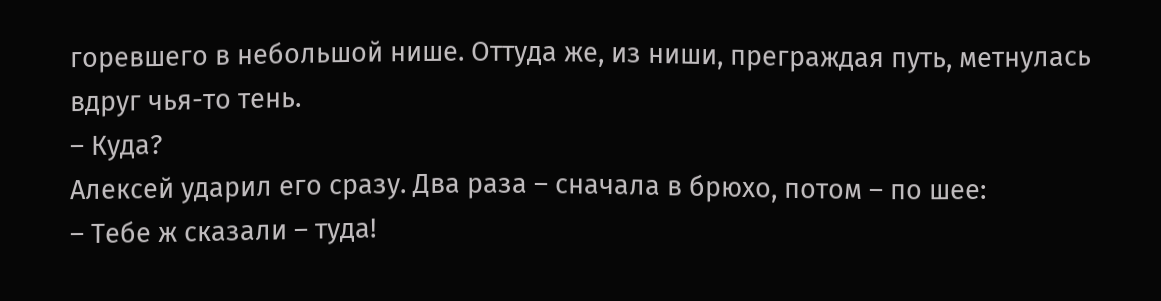горевшего в небольшой нише. Оттуда же, из ниши, преграждая путь, метнулась вдруг чья-то тень.
– Куда?
Алексей ударил его сразу. Два раза – сначала в брюхо, потом – по шее:
– Тебе ж сказали – туда!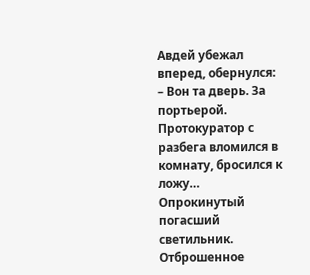Авдей убежал вперед, обернулся:
– Вон та дверь. За портьерой.
Протокуратор с разбега вломился в комнату, бросился к ложу… Опрокинутый погасший светильник. Отброшенное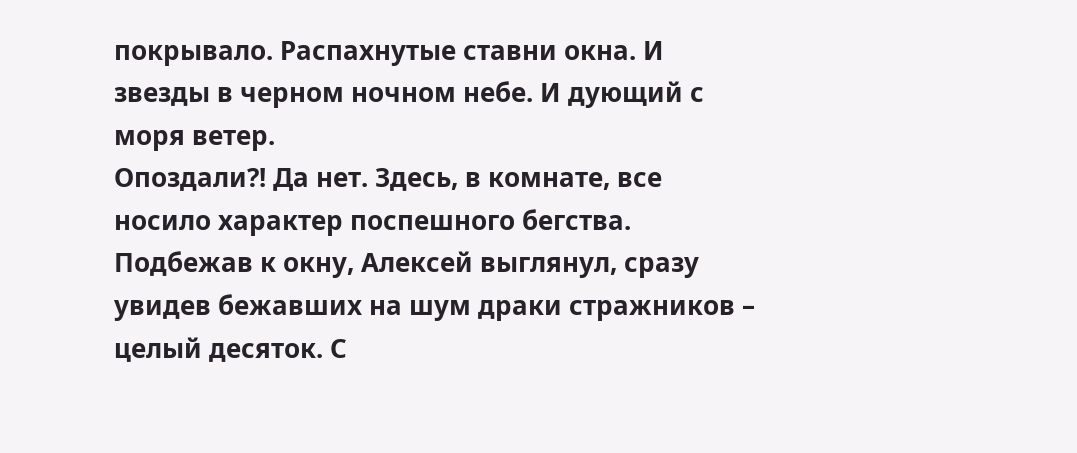покрывало. Распахнутые ставни окна. И звезды в черном ночном небе. И дующий с моря ветер.
Опоздали?! Да нет. Здесь, в комнате, все носило характер поспешного бегства.
Подбежав к окну, Алексей выглянул, сразу увидев бежавших на шум драки стражников – целый десяток. С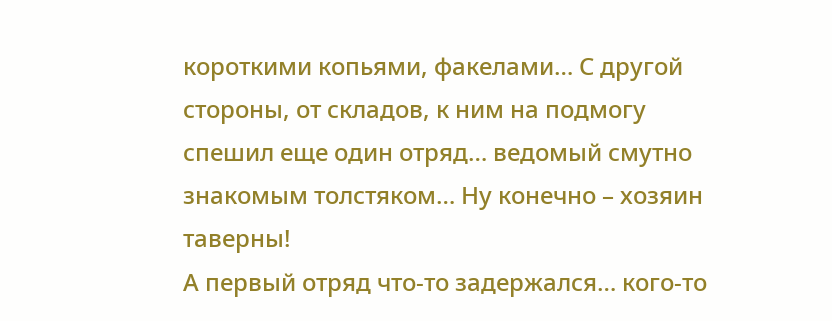короткими копьями, факелами… С другой стороны, от складов, к ним на подмогу спешил еще один отряд… ведомый смутно знакомым толстяком… Ну конечно – хозяин таверны!
А первый отряд что-то задержался… кого-то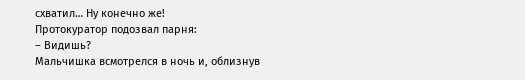схватил… Ну конечно же!
Протокуратор подозвал парня:
– Видишь?
Мальчишка всмотрелся в ночь и, облизнув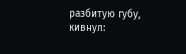разбитую губу, кивнул: